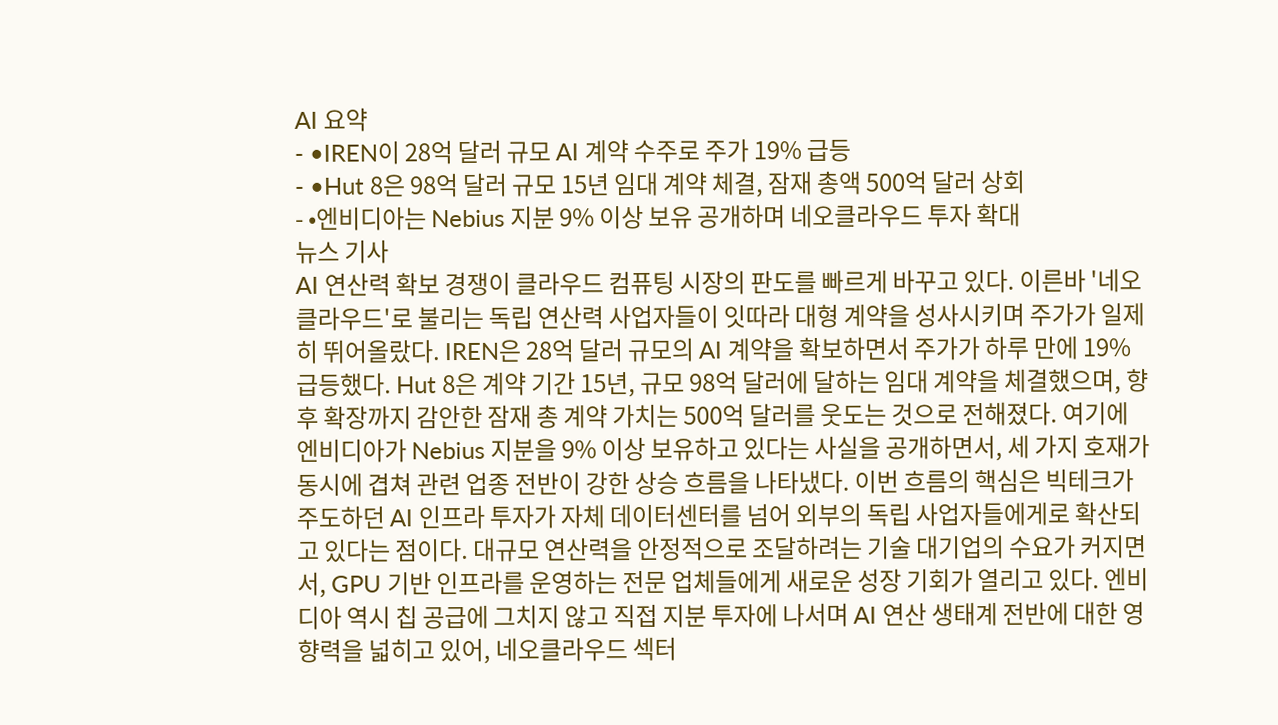AI 요약
- •IREN이 28억 달러 규모 AI 계약 수주로 주가 19% 급등
- •Hut 8은 98억 달러 규모 15년 임대 계약 체결, 잠재 총액 500억 달러 상회
- •엔비디아는 Nebius 지분 9% 이상 보유 공개하며 네오클라우드 투자 확대
뉴스 기사
AI 연산력 확보 경쟁이 클라우드 컴퓨팅 시장의 판도를 빠르게 바꾸고 있다. 이른바 '네오클라우드'로 불리는 독립 연산력 사업자들이 잇따라 대형 계약을 성사시키며 주가가 일제히 뛰어올랐다. IREN은 28억 달러 규모의 AI 계약을 확보하면서 주가가 하루 만에 19% 급등했다. Hut 8은 계약 기간 15년, 규모 98억 달러에 달하는 임대 계약을 체결했으며, 향후 확장까지 감안한 잠재 총 계약 가치는 500억 달러를 웃도는 것으로 전해졌다. 여기에 엔비디아가 Nebius 지분을 9% 이상 보유하고 있다는 사실을 공개하면서, 세 가지 호재가 동시에 겹쳐 관련 업종 전반이 강한 상승 흐름을 나타냈다. 이번 흐름의 핵심은 빅테크가 주도하던 AI 인프라 투자가 자체 데이터센터를 넘어 외부의 독립 사업자들에게로 확산되고 있다는 점이다. 대규모 연산력을 안정적으로 조달하려는 기술 대기업의 수요가 커지면서, GPU 기반 인프라를 운영하는 전문 업체들에게 새로운 성장 기회가 열리고 있다. 엔비디아 역시 칩 공급에 그치지 않고 직접 지분 투자에 나서며 AI 연산 생태계 전반에 대한 영향력을 넓히고 있어, 네오클라우드 섹터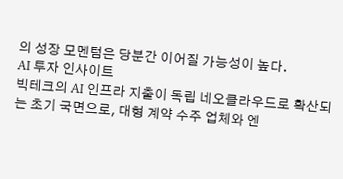의 성장 모멘텀은 당분간 이어질 가능성이 높다.
AI 투자 인사이트
빅테크의 AI 인프라 지출이 독립 네오클라우드로 확산되는 초기 국면으로, 대형 계약 수주 업체와 엔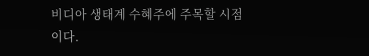비디아 생태계 수혜주에 주목할 시점이다.